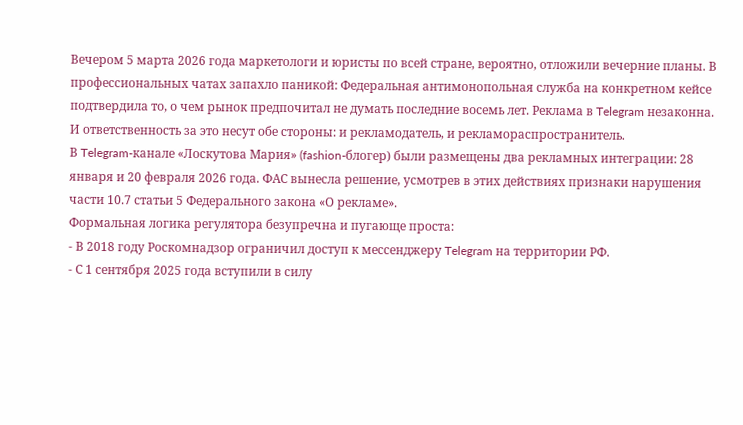Вечером 5 марта 2026 года маркетологи и юристы по всей стране, вероятно, отложили вечерние планы. В профессиональных чатах запахло паникой: Федеральная антимонопольная служба на конкретном кейсе подтвердила то, о чем рынок предпочитал не думать последние восемь лет. Реклама в Telegram незаконна. И ответственность за это несут обе стороны: и рекламодатель, и рекламораспространитель.
В Telegram-канале «Лоскутова Мария» (fashion-блогер) были размещены два рекламных интеграции: 28 января и 20 февраля 2026 года. ФАС вынесла решение, усмотрев в этих действиях признаки нарушения части 10.7 статьи 5 Федерального закона «О рекламе».
Формальная логика регулятора безупречна и пугающе проста:
- В 2018 году Роскомнадзор ограничил доступ к мессенджеру Telegram на территории РФ.
- С 1 сентября 2025 года вступили в силу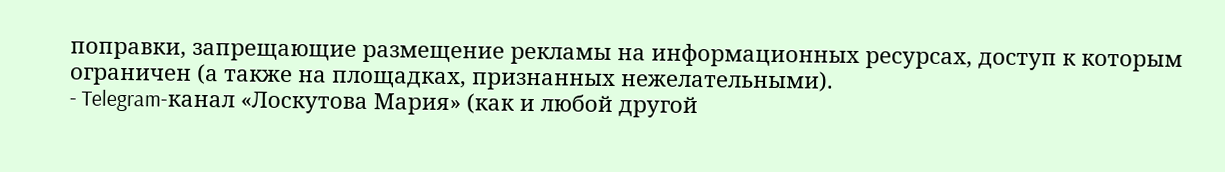поправки, запрещающие размещение рекламы на информационных ресурсах, доступ к которым ограничен (а также на площадках, признанных нежелательными).
- Telegram-канал «Лоскутова Мария» (как и любой другой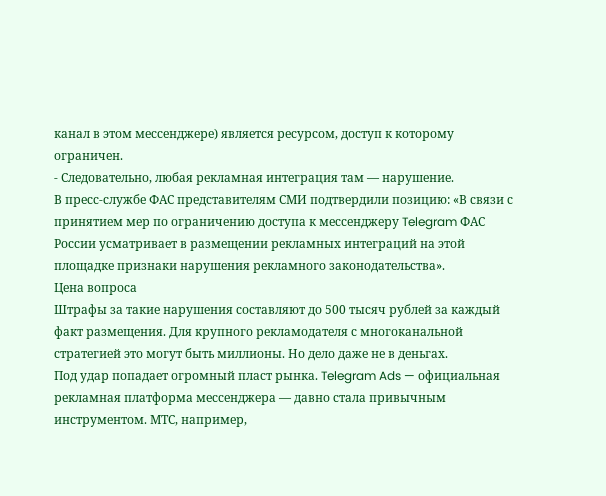канал в этом мессенджере) является ресурсом, доступ к которому ограничен.
- Следовательно, любая рекламная интеграция там — нарушение.
В пресс-службе ФАС представителям СМИ подтвердили позицию: «В связи с принятием мер по ограничению доступа к мессенджеру Telegram ФАС России усматривает в размещении рекламных интеграций на этой площадке признаки нарушения рекламного законодательства».
Цена вопроса
Штрафы за такие нарушения составляют до 500 тысяч рублей за каждый факт размещения. Для крупного рекламодателя с многоканальной стратегией это могут быть миллионы. Но дело даже не в деньгах.
Под удар попадает огромный пласт рынка. Telegram Ads — официальная рекламная платформа мессенджера — давно стала привычным инструментом. МТС, например,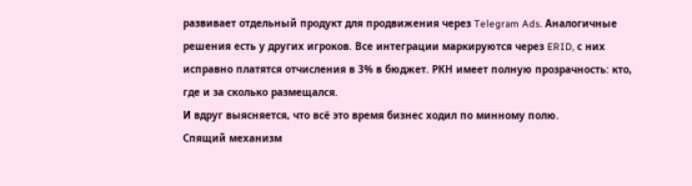развивает отдельный продукт для продвижения через Telegram Ads. Аналогичные решения есть у других игроков. Все интеграции маркируются через ERID, с них исправно платятся отчисления в 3% в бюджет. РКН имеет полную прозрачность: кто, где и за сколько размещался.
И вдруг выясняется, что всё это время бизнес ходил по минному полю.
Спящий механизм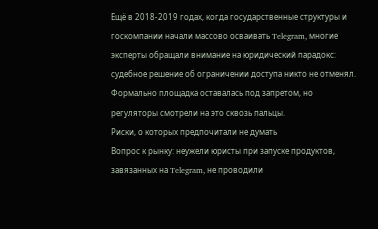Ещё в 2018-2019 годах, когда государственные структуры и госкомпании начали массово осваивать Telegram, многие эксперты обращали внимание на юридический парадокс: судебное решение об ограничении доступа никто не отменял. Формально площадка оставалась под запретом, но регуляторы смотрели на это сквозь пальцы.
Риски, о которых предпочитали не думать
Вопрос к рынку: неужели юристы при запуске продуктов, завязанных на Telegram, не проводили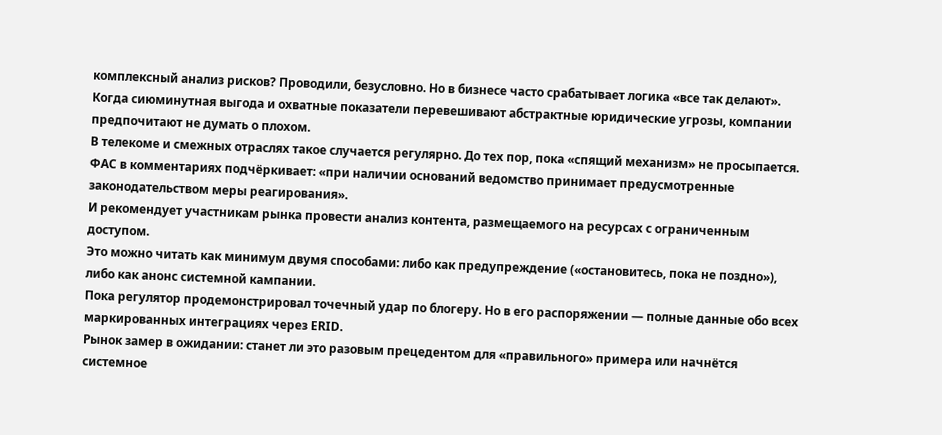комплексный анализ рисков? Проводили, безусловно. Но в бизнесе часто срабатывает логика «все так делают». Когда сиюминутная выгода и охватные показатели перевешивают абстрактные юридические угрозы, компании предпочитают не думать о плохом.
В телекоме и смежных отраслях такое случается регулярно. До тех пор, пока «спящий механизм» не просыпается.
ФАС в комментариях подчёркивает: «при наличии оснований ведомство принимает предусмотренные законодательством меры реагирования».
И рекомендует участникам рынка провести анализ контента, размещаемого на ресурсах с ограниченным доступом.
Это можно читать как минимум двумя способами: либо как предупреждение («остановитесь, пока не поздно»), либо как анонс системной кампании.
Пока регулятор продемонстрировал точечный удар по блогеру. Но в его распоряжении — полные данные обо всех маркированных интеграциях через ERID.
Рынок замер в ожидании: станет ли это разовым прецедентом для «правильного» примера или начнётся системное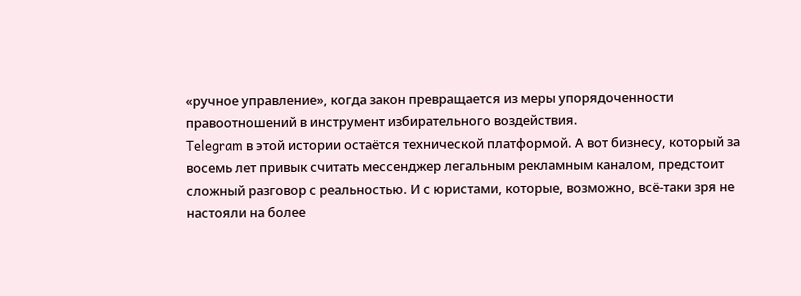«ручное управление», когда закон превращается из меры упорядоченности правоотношений в инструмент избирательного воздействия.
Telegram в этой истории остаётся технической платформой. А вот бизнесу, который за восемь лет привык считать мессенджер легальным рекламным каналом, предстоит сложный разговор с реальностью. И с юристами, которые, возможно, всё-таки зря не настояли на более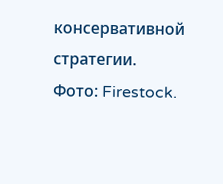консервативной стратегии.
Фото: Firestock.